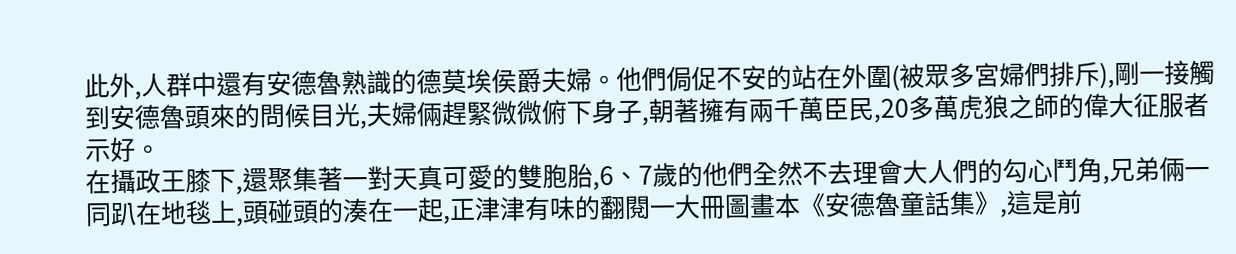此外,人群中還有安德魯熟識的德莫埃侯爵夫婦。他們侷促不安的站在外圍(被眾多宮婦們排斥),剛一接觸到安德魯頭來的問候目光,夫婦倆趕緊微微俯下身子,朝著擁有兩千萬臣民,20多萬虎狼之師的偉大征服者示好。
在攝政王膝下,還聚集著一對天真可愛的雙胞胎,6、7歲的他們全然不去理會大人們的勾心鬥角,兄弟倆一同趴在地毯上,頭碰頭的湊在一起,正津津有味的翻閱一大冊圖畫本《安德魯童話集》,這是前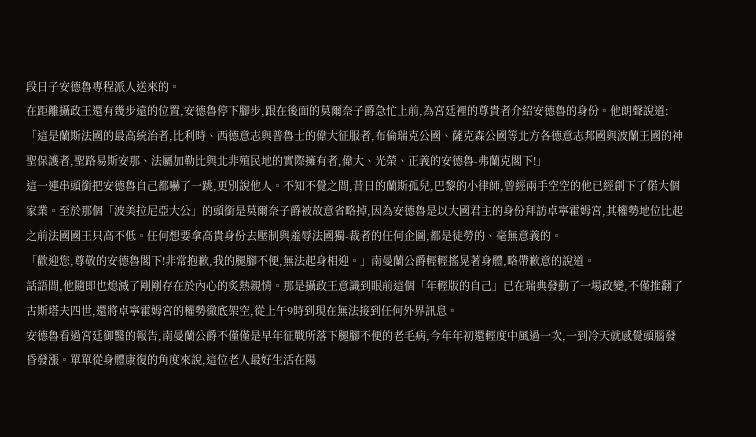段日子安德魯專程派人送來的。
在距離攝政王還有幾步遠的位置,安德魯停下腳步,跟在後面的莫爾奈子爵急忙上前,為宮廷裡的尊貴者介紹安德魯的身份。他朗聲說道:
「這是蘭斯法國的最高統治者,比利時、西德意志與普魯士的偉大征服者,布倫瑞克公國、薩克森公國等北方各德意志邦國與波蘭王國的神聖保護者,聖路易斯安那、法屬加勒比與北非殖民地的實際擁有者,偉大、光榮、正義的安德魯-弗蘭克閣下!」
這一連串頭銜把安德魯自己都嚇了一跳,更別說他人。不知不覺之間,昔日的蘭斯孤兒,巴黎的小律師,曾經兩手空空的他已經創下了偌大個家業。至於那個「波美拉尼亞大公」的頭銜是莫爾奈子爵被故意省略掉,因為安德魯是以大國君主的身份拜訪卓寧霍姆宮,其權勢地位比起之前法國國王只高不低。任何想要拿高貴身份去壓制與羞辱法國獨-裁者的任何企圖,都是徒勞的、毫無意義的。
「歡迎您,尊敬的安德魯閣下!非常抱歉,我的腿腳不便,無法起身相迎。」南曼蘭公爵輕輕搖晃著身體,略帶歉意的說道。
話語間,他隨即也熄滅了剛剛存在於內心的炙熱親情。那是攝政王意識到眼前這個「年輕版的自己」已在瑞典發動了一場政變,不僅推翻了古斯塔夫四世,還將卓寧霍姆宮的權勢徹底架空,從上午9時到現在無法接到任何外界訊息。
安德魯看過宮廷御醫的報告,南曼蘭公爵不僅僅是早年征戰所落下腿腳不便的老毛病,今年年初還輕度中風過一次,一到冷天就感覺頭腦發昏發漲。單單從身體康復的角度來說,這位老人最好生活在陽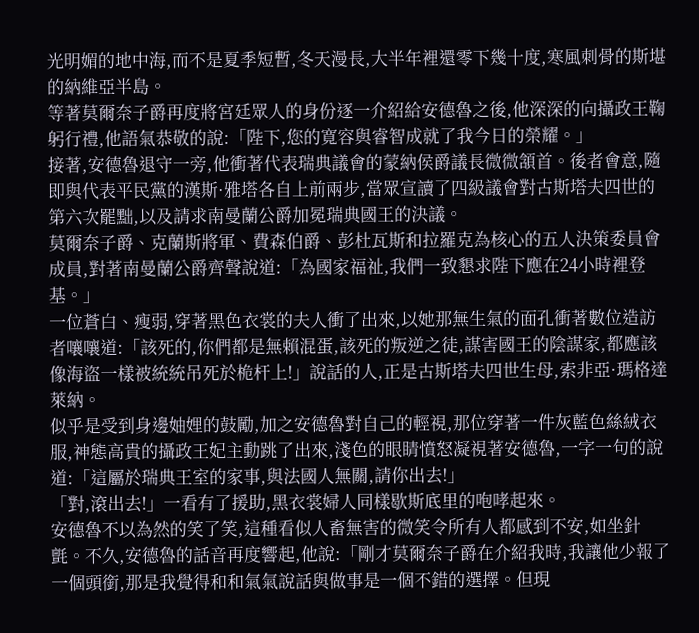光明媚的地中海,而不是夏季短暫,冬天漫長,大半年裡還零下幾十度,寒風刺骨的斯堪的納維亞半島。
等著莫爾奈子爵再度將宮廷眾人的身份逐一介紹給安德魯之後,他深深的向攝政王鞠躬行禮,他語氣恭敬的說:「陛下,您的寬容與睿智成就了我今日的榮耀。」
接著,安德魯退守一旁,他衝著代表瑞典議會的蒙納侯爵議長微微頷首。後者會意,隨即與代表平民黨的漢斯·雅塔各自上前兩步,當眾宣讀了四級議會對古斯塔夫四世的第六次罷黜,以及請求南曼蘭公爵加冕瑞典國王的決議。
莫爾奈子爵、克蘭斯將軍、費森伯爵、彭杜瓦斯和拉羅克為核心的五人決策委員會成員,對著南曼蘭公爵齊聲說道:「為國家福祉,我們一致懇求陛下應在24小時裡登基。」
一位蒼白、瘦弱,穿著黑色衣裳的夫人衝了出來,以她那無生氣的面孔衝著數位造訪者嚷嚷道:「該死的,你們都是無賴混蛋,該死的叛逆之徒,謀害國王的陰謀家,都應該像海盜一樣被統統吊死於桅杆上!」說話的人,正是古斯塔夫四世生母,索非亞·瑪格達萊納。
似乎是受到身邊妯娌的鼓勵,加之安德魯對自己的輕視,那位穿著一件灰藍色絲絨衣服,神態高貴的攝政王妃主動跳了出來,淺色的眼睛憤怒凝視著安德魯,一字一句的說道:「這屬於瑞典王室的家事,與法國人無關,請你出去!」
「對,滾出去!」一看有了援助,黑衣裳婦人同樣歇斯底里的咆哮起來。
安德魯不以為然的笑了笑,這種看似人畜無害的微笑令所有人都感到不安,如坐針氈。不久,安德魯的話音再度響起,他說:「剛才莫爾奈子爵在介紹我時,我讓他少報了一個頭銜,那是我覺得和和氣氣說話與做事是一個不錯的選擇。但現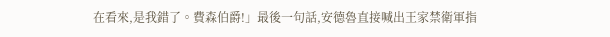在看來,是我錯了。費森伯爵!」最後一句話,安德魯直接喊出王家禁衛軍指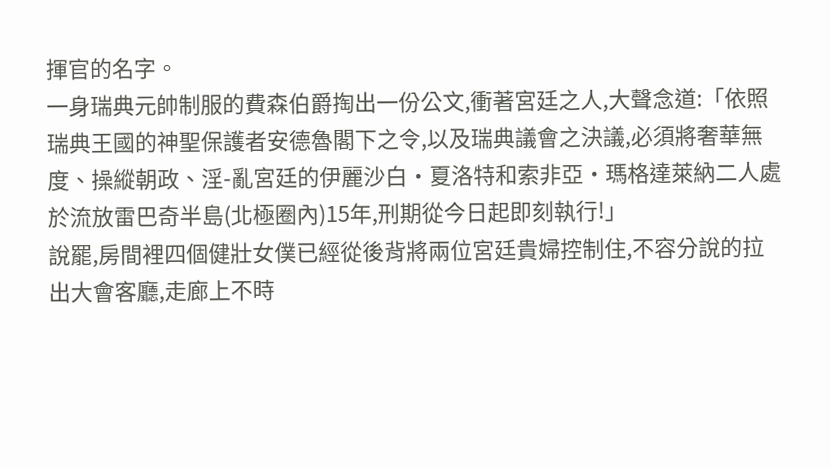揮官的名字。
一身瑞典元帥制服的費森伯爵掏出一份公文,衝著宮廷之人,大聲念道:「依照瑞典王國的神聖保護者安德魯閣下之令,以及瑞典議會之決議,必須將奢華無度、操縱朝政、淫-亂宮廷的伊麗沙白·夏洛特和索非亞·瑪格達萊納二人處於流放雷巴奇半島(北極圈內)15年,刑期從今日起即刻執行!」
說罷,房間裡四個健壯女僕已經從後背將兩位宮廷貴婦控制住,不容分說的拉出大會客廳,走廊上不時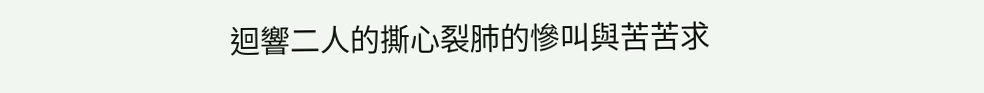迴響二人的撕心裂肺的慘叫與苦苦求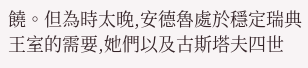饒。但為時太晚,安德魯處於穩定瑞典王室的需要,她們以及古斯塔夫四世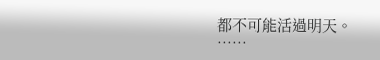都不可能活過明天。
……